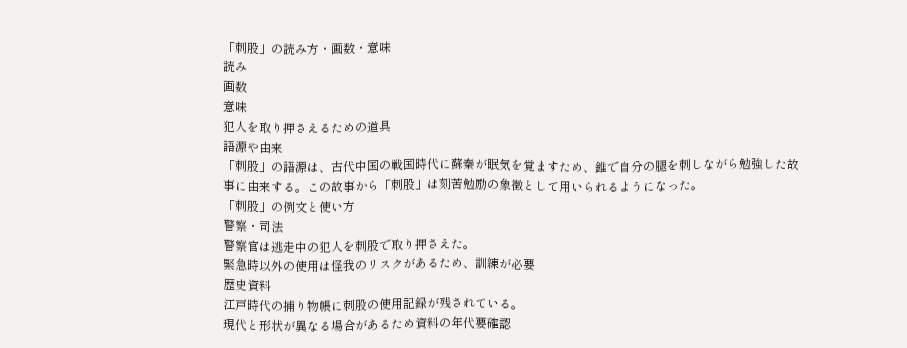「刺股」の読み方・画数・意味
読み
画数
意味
犯人を取り押さえるための道具
語源や由来
「刺股」の語源は、古代中国の戦国時代に蘇秦が眠気を覚ますため、錐で自分の腿を刺しながら勉強した故事に由来する。この故事から「刺股」は刻苦勉励の象徴として用いられるようになった。
「刺股」の例文と使い方
警察・司法
警察官は逃走中の犯人を刺股で取り押さえた。
緊急時以外の使用は怪我のリスクがあるため、訓練が必要
歴史資料
江戸時代の捕り物帳に刺股の使用記録が残されている。
現代と形状が異なる場合があるため資料の年代要確認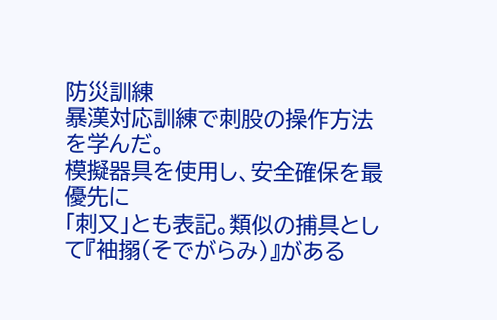防災訓練
暴漢対応訓練で刺股の操作方法を学んだ。
模擬器具を使用し、安全確保を最優先に
「刺又」とも表記。類似の捕具として『袖搦(そでがらみ)』がある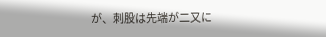が、刺股は先端が二又に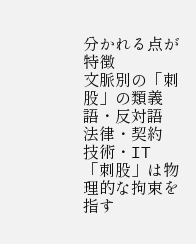分かれる点が特徴
文脈別の「刺股」の類義語・反対語
法律・契約
技術・IT
「刺股」は物理的な拘束を指す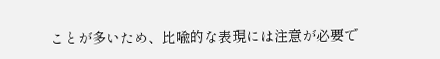ことが多いため、比喩的な表現には注意が必要で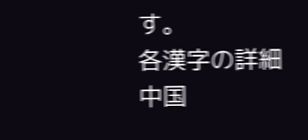す。
各漢字の詳細
中国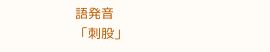語発音
「刺股」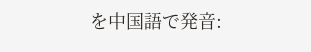を中国語で発音: